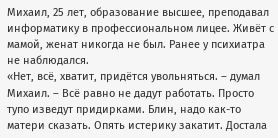Михаил, 25 лет, образование высшее, преподавал информатику в профессиональном лицее. Живёт с мамой, женат никогда не был. Ранее у психиатра не наблюдался.
«Нет, всё, хватит, придётся увольняться. – думал Михаил. – Всё равно не дадут работать. Просто тупо изведут придирками. Блин, надо как-то матери сказать. Опять истерику закатит. Достала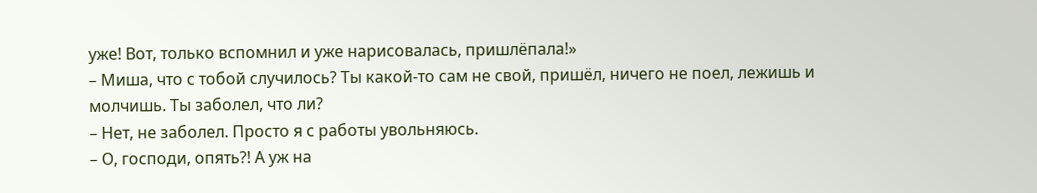уже! Вот, только вспомнил и уже нарисовалась, пришлёпала!»
– Миша, что с тобой случилось? Ты какой-то сам не свой, пришёл, ничего не поел, лежишь и молчишь. Ты заболел, что ли?
– Нет, не заболел. Просто я с работы увольняюсь.
– О, господи, опять?! А уж на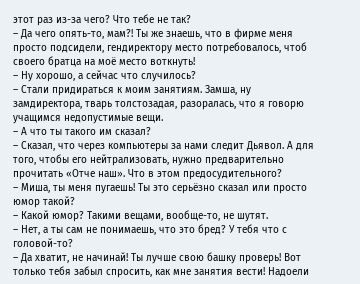этот раз из-за чего? Что тебе не так?
– Да чего опять-то, мам?! Ты же знаешь, что в фирме меня просто подсидели, гендиректору место потребовалось, чтоб своего братца на моё место воткнуть!
– Ну хорошо, а сейчас что случилось?
– Стали придираться к моим занятиям. Замша, ну замдиректора, тварь толстозадая, разоралась, что я говорю учащимся недопустимые вещи.
– А что ты такого им сказал?
– Сказал, что через компьютеры за нами следит Дьявол. А для того, чтобы его нейтрализовать, нужно предварительно прочитать «Отче наш». Что в этом предосудительного?
– Миша, ты меня пугаешь! Ты это серьёзно сказал или просто юмор такой?
– Какой юмор? Такими вещами, вообще-то, не шутят.
– Нет, а ты сам не понимаешь, что это бред? У тебя что с головой-то?
– Да хватит, не начинай! Ты лучше свою башку проверь! Вот только тебя забыл спросить, как мне занятия вести! Надоели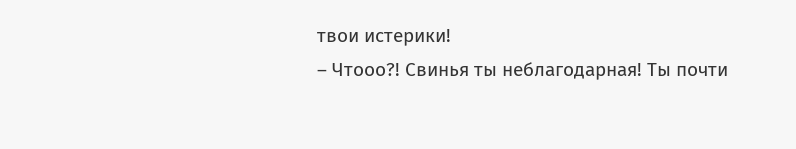твои истерики!
– Чтооо?! Свинья ты неблагодарная! Ты почти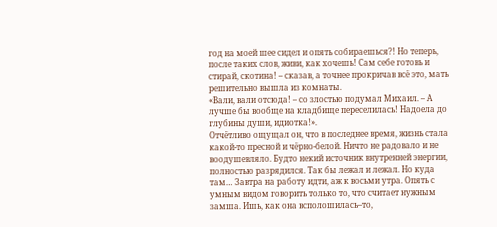год на моей шее сидел и опять собираешься?! Но теперь, после таких слов, живи, как хочешь! Сам себе готовь и стирай, скотина! – сказав, а точнее прокричав всё это, мать решительно вышла из комнаты.
«Вали, вали отсюда! – со злостью подумал Михаил. – А лучше бы вообще на кладбище переселилась! Надоела до глубины души, идиотка!».
Отчётливо ощущал он, что в последнее время, жизнь стала какой-то пресной и чёрно-белой. Ничто не радовало и не воодушевляло. Будто некий источник внутренней энергии, полностью разрядился. Так бы лежал и лежал. Но куда там… Завтра на работу идти, аж к восьми утра. Опять с умным видом говорить только то, что считает нужным замша. Ишь, как она всполошилась–то,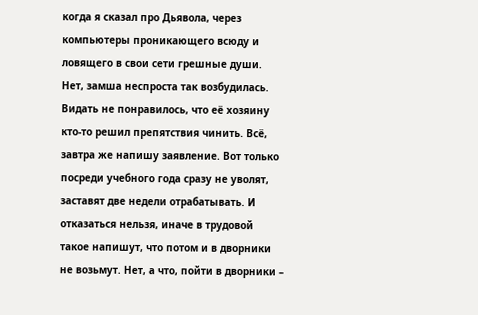когда я сказал про Дьявола, через компьютеры проникающего всюду и ловящего в свои сети грешные души.
Нет, замша неспроста так возбудилась. Видать не понравилось, что её хозяину кто-то решил препятствия чинить. Всё, завтра же напишу заявление. Вот только посреди учебного года сразу не уволят, заставят две недели отрабатывать. И отказаться нельзя, иначе в трудовой такое напишут, что потом и в дворники не возьмут. Нет, а что, пойти в дворники –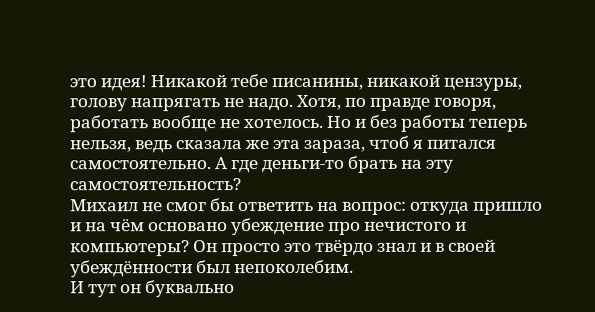это идея! Никакой тебе писанины, никакой цензуры, голову напрягать не надо. Хотя, по правде говоря, работать вообще не хотелось. Но и без работы теперь нельзя, ведь сказала же эта зараза, чтоб я питался самостоятельно. А где деньги-то брать на эту самостоятельность?
Михаил не смог бы ответить на вопрос: откуда пришло и на чём основано убеждение про нечистого и компьютеры? Он просто это твёрдо знал и в своей убеждённости был непоколебим.
И тут он буквально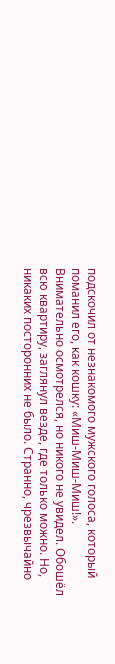подскочил от незнакомого мужского голоса, который поманил его, как кошку: «Миш-Миш-Миш!». Внимательно осмотрелся, но никого не увидел. Обошёл всю квартиру, заглянул везде, где только можно. Но, никаких посторонних не было. Странно, чрезвычайно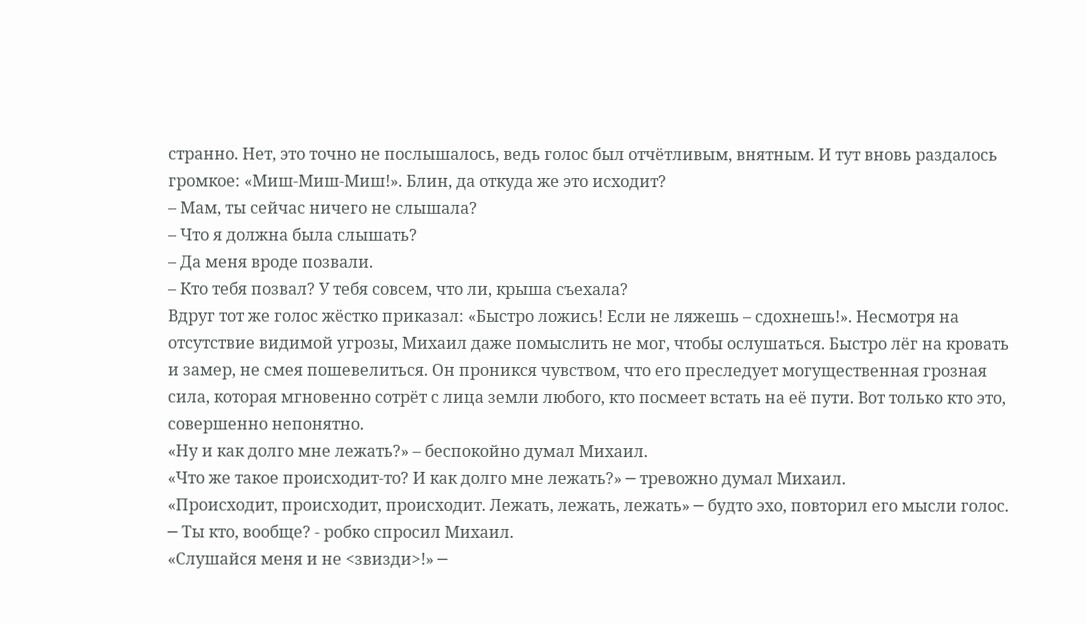странно. Нет, это точно не послышалось, ведь голос был отчётливым, внятным. И тут вновь раздалось громкое: «Миш-Миш-Миш!». Блин, да откуда же это исходит?
– Мам, ты сейчас ничего не слышала?
– Что я должна была слышать?
– Да меня вроде позвали.
– Кто тебя позвал? У тебя совсем, что ли, крыша съехала?
Вдруг тот же голос жёстко приказал: «Быстро ложись! Если не ляжешь – сдохнешь!». Несмотря на отсутствие видимой угрозы, Михаил даже помыслить не мог, чтобы ослушаться. Быстро лёг на кровать и замер, не смея пошевелиться. Он проникся чувством, что его преследует могущественная грозная сила, которая мгновенно сотрёт с лица земли любого, кто посмеет встать на её пути. Вот только кто это, совершенно непонятно.
«Ну и как долго мне лежать?» – беспокойно думал Михаил.
«Что же такое происходит-то? И как долго мне лежать?» ─ тревожно думал Михаил.
«Происходит, происходит, происходит. Лежать, лежать, лежать» ─ будто эхо, повторил его мысли голос.
─ Ты кто, вообще? - робко спросил Михаил.
«Слушайся меня и не <звизди>!» ─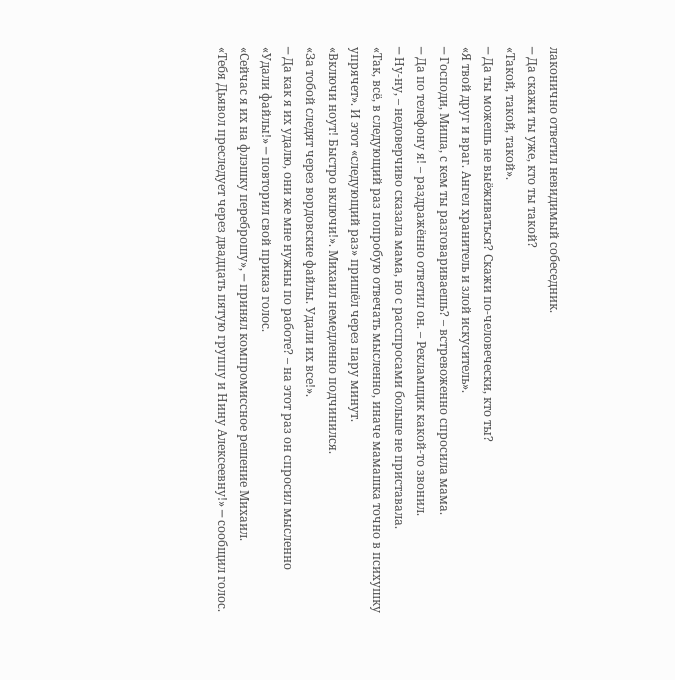лаконично ответил невидимый собеседник.
─ Да скажи ты уже, кто ты такой?
«Такой, такой, такой».
─ Да ты можешь не выёживаться? Скажи по-человечески, кто ты?
«Я твой друг и враг. Ангел хранитель и злой искуситель».
─ Господи, Миша, с кем ты разговариваешь? – встревоженно спросила мама.
─ Да по телефону я! – раздражённо ответил он. – Рекламщик какой-то звонил.
─ Ну-ну, – недоверчиво сказала мама, но с расспросами больше не приставала.
«Так, всё, в следующий раз попробую отвечать мысленно, иначе мамашка точно в психушку упрячет». И этот «следующий раз» пришёл через пару минут.
«Включи ноут! Быстро включи!». Михаил немедленно подчинился.
«За тобой следят через вордовские файлы. Удали их все!».
─ Да как я их удалю, они же мне нужны по работе? – на этот раз он спросил мысленно
«Удали файлы!» ─ повторил свой приказ голос.
«Сейчас я их на флэшку переброшу», ─ принял компромиссное решение Михаил.
«Тебя Дьявол преследует через двадцать пятую группу и Нину Алексеевну!» ─ сообщил голос.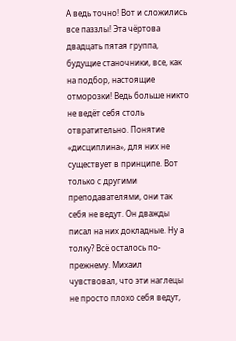А ведь точно! Вот и сложились все паззлы! Эта чёртова двадцать пятая группа, будущие станочники, все, как на подбор, настоящие отморозки! Ведь больше никто не ведёт себя столь отвратительно. Понятие «дисциплина», для них не существует в принципе. Вот только с другими преподавателями, они так себя не ведут. Он дважды писал на них докладные. Ну а толку? Всё осталось по-прежнему. Михаил чувствовал, что эти наглецы не просто плохо себя ведут,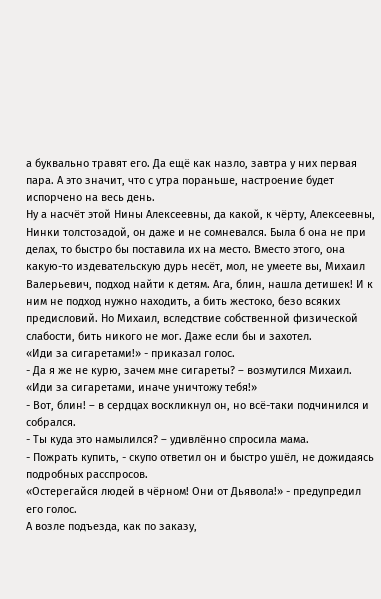а буквально травят его. Да ещё как назло, завтра у них первая пара. А это значит, что с утра пораньше, настроение будет испорчено на весь день.
Ну а насчёт этой Нины Алексеевны, да какой, к чёрту, Алексеевны, Нинки толстозадой, он даже и не сомневался. Была б она не при делах, то быстро бы поставила их на место. Вместо этого, она какую-то издевательскую дурь несёт, мол, не умеете вы, Михаил Валерьевич, подход найти к детям. Ага, блин, нашла детишек! И к ним не подход нужно находить, а бить жестоко, безо всяких предисловий. Но Михаил, вследствие собственной физической слабости, бить никого не мог. Даже если бы и захотел.
«Иди за сигаретами!» - приказал голос.
- Да я же не курю, зачем мне сигареты? – возмутился Михаил.
«Иди за сигаретами, иначе уничтожу тебя!»
- Вот, блин! – в сердцах воскликнул он, но всё-таки подчинился и собрался.
- Ты куда это намылился? – удивлённо спросила мама.
- Пожрать купить, - скупо ответил он и быстро ушёл, не дожидаясь подробных расспросов.
«Остерегайся людей в чёрном! Они от Дьявола!» - предупредил его голос.
А возле подъезда, как по заказу,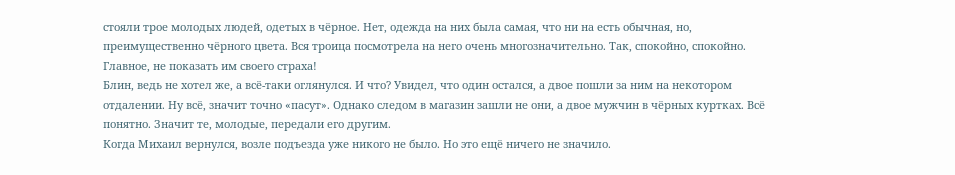стояли трое молодых людей, одетых в чёрное. Нет, одежда на них была самая, что ни на есть обычная, но, преимущественно чёрного цвета. Вся троица посмотрела на него очень многозначительно. Так, спокойно, спокойно. Главное, не показать им своего страха!
Блин, ведь не хотел же, а всё-таки оглянулся. И что? Увидел, что один остался, а двое пошли за ним на некотором отдалении. Ну всё, значит точно «пасут». Однако следом в магазин зашли не они, а двое мужчин в чёрных куртках. Всё понятно. Значит те, молодые, передали его другим.
Когда Михаил вернулся, возле подъезда уже никого не было. Но это ещё ничего не значило.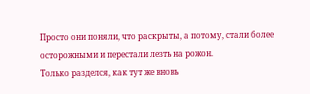Просто они поняли, что раскрыты, а потому, стали более осторожными и перестали лезть на рожон.
Только разделся, как тут же вновь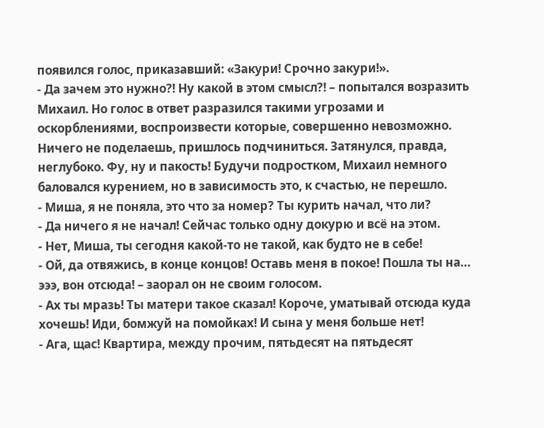появился голос, приказавший: «Закури! Срочно закури!».
- Да зачем это нужно?! Ну какой в этом смысл?! – попытался возразить Михаил. Но голос в ответ разразился такими угрозами и оскорблениями, воспроизвести которые, совершенно невозможно.
Ничего не поделаешь, пришлось подчиниться. Затянулся, правда, неглубоко. Фу, ну и пакость! Будучи подростком, Михаил немного баловался курением, но в зависимость это, к счастью, не перешло.
- Миша, я не поняла, это что за номер? Ты курить начал, что ли?
- Да ничего я не начал! Сейчас только одну докурю и всё на этом.
- Нет, Миша, ты сегодня какой-то не такой, как будто не в себе!
- Ой, да отвяжись, в конце концов! Оставь меня в покое! Пошла ты на… эээ, вон отсюда! – заорал он не своим голосом.
- Ах ты мразь! Ты матери такое сказал! Короче, уматывай отсюда куда хочешь! Иди, бомжуй на помойках! И сына у меня больше нет!
- Ага, щас! Квартира, между прочим, пятьдесят на пятьдесят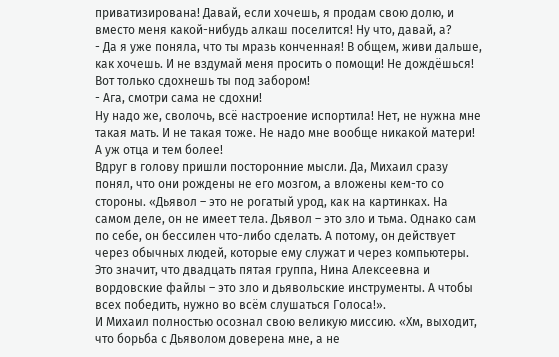приватизирована! Давай, если хочешь, я продам свою долю, и вместо меня какой-нибудь алкаш поселится! Ну что, давай, а?
- Да я уже поняла, что ты мразь конченная! В общем, живи дальше, как хочешь. И не вздумай меня просить о помощи! Не дождёшься! Вот только сдохнешь ты под забором!
- Ага, смотри сама не сдохни!
Ну надо же, сволочь, всё настроение испортила! Нет, не нужна мне такая мать. И не такая тоже. Не надо мне вообще никакой матери! А уж отца и тем более!
Вдруг в голову пришли посторонние мысли. Да, Михаил сразу понял, что они рождены не его мозгом, а вложены кем-то со стороны. «Дьявол – это не рогатый урод, как на картинках. На самом деле, он не имеет тела. Дьявол – это зло и тьма. Однако сам по себе, он бессилен что-либо сделать. А потому, он действует через обычных людей, которые ему служат и через компьютеры. Это значит, что двадцать пятая группа, Нина Алексеевна и вордовские файлы – это зло и дьявольские инструменты. А чтобы всех победить, нужно во всём слушаться Голоса!».
И Михаил полностью осознал свою великую миссию. «Хм, выходит, что борьба с Дьяволом доверена мне, а не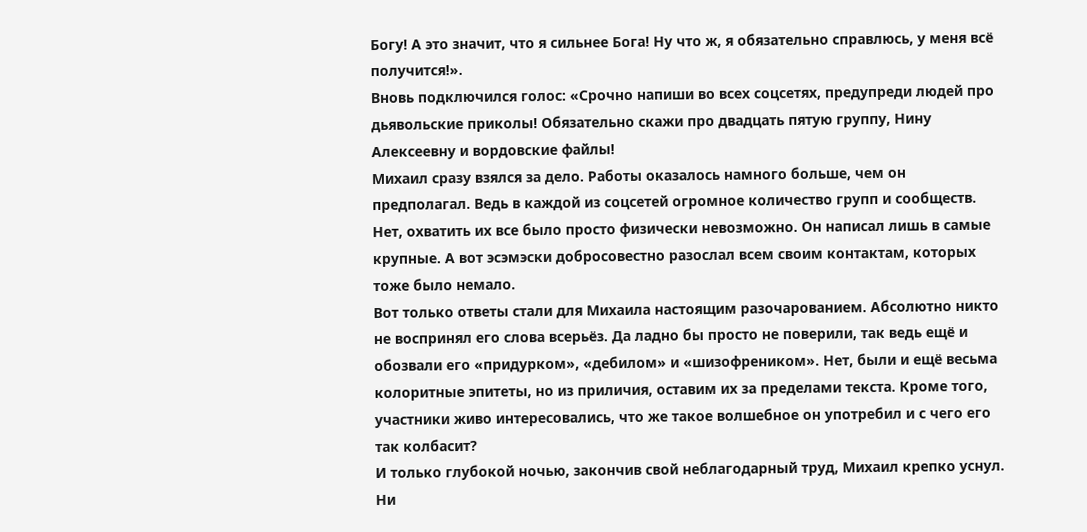Богу! А это значит, что я сильнее Бога! Ну что ж, я обязательно справлюсь, у меня всё получится!».
Вновь подключился голос: «Срочно напиши во всех соцсетях, предупреди людей про дьявольские приколы! Обязательно скажи про двадцать пятую группу, Нину Алексеевну и вордовские файлы!
Михаил сразу взялся за дело. Работы оказалось намного больше, чем он предполагал. Ведь в каждой из соцсетей огромное количество групп и сообществ. Нет, охватить их все было просто физически невозможно. Он написал лишь в самые крупные. А вот эсэмэски добросовестно разослал всем своим контактам, которых тоже было немало.
Вот только ответы стали для Михаила настоящим разочарованием. Абсолютно никто не воспринял его слова всерьёз. Да ладно бы просто не поверили, так ведь ещё и обозвали его «придурком», «дебилом» и «шизофреником». Нет, были и ещё весьма колоритные эпитеты, но из приличия, оставим их за пределами текста. Кроме того, участники живо интересовались, что же такое волшебное он употребил и с чего его так колбасит?
И только глубокой ночью, закончив свой неблагодарный труд, Михаил крепко уснул. Ни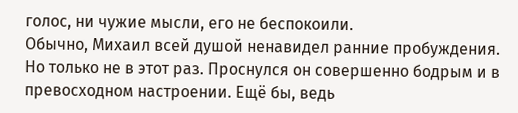голос, ни чужие мысли, его не беспокоили.
Обычно, Михаил всей душой ненавидел ранние пробуждения. Но только не в этот раз. Проснулся он совершенно бодрым и в превосходном настроении. Ещё бы, ведь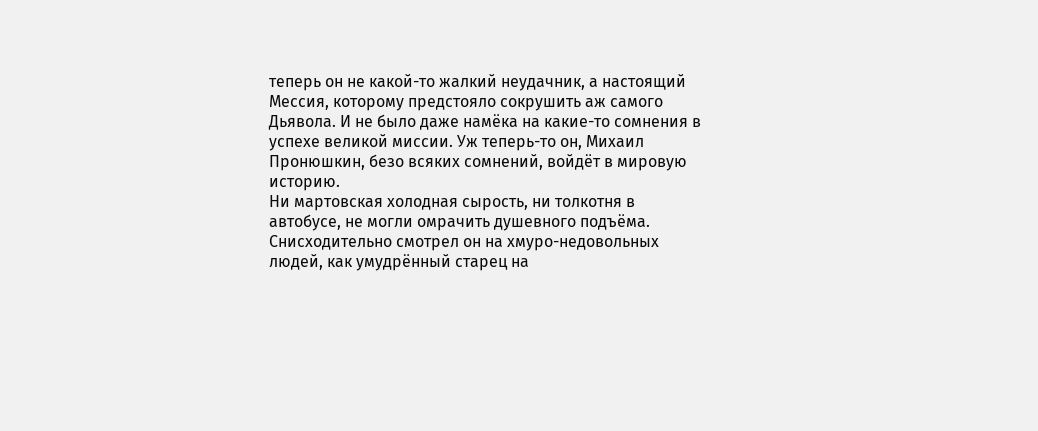теперь он не какой-то жалкий неудачник, а настоящий Мессия, которому предстояло сокрушить аж самого Дьявола. И не было даже намёка на какие-то сомнения в успехе великой миссии. Уж теперь-то он, Михаил Пронюшкин, безо всяких сомнений, войдёт в мировую историю.
Ни мартовская холодная сырость, ни толкотня в автобусе, не могли омрачить душевного подъёма. Снисходительно смотрел он на хмуро-недовольных людей, как умудрённый старец на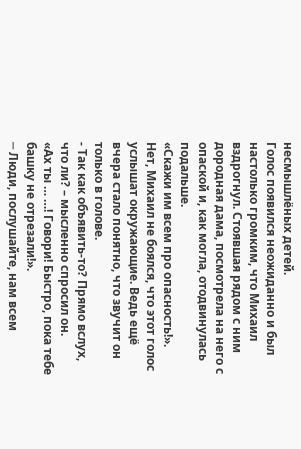несмышлёных детей.
Голос появился неожиданно и был настолько громким, что Михаил вздрогнул. Стоявшая рядом с ним дородная дама, посмотрела на него с опаской и, как могла, отодвинулась подальше.
«Скажи им всем про опасность!».
Нет, Михаил не боялся, что этот голос услышат окружающие. Ведь ещё вчера стало понятно, что звучит он только в голове.
- Так как объявить-то? Прямо вслух, что ли? – мысленно спросил он.
«Ах ты … …! Говори! Быстро, пока тебе башку не отрезали!».
─ Люди, послушайте, нам всем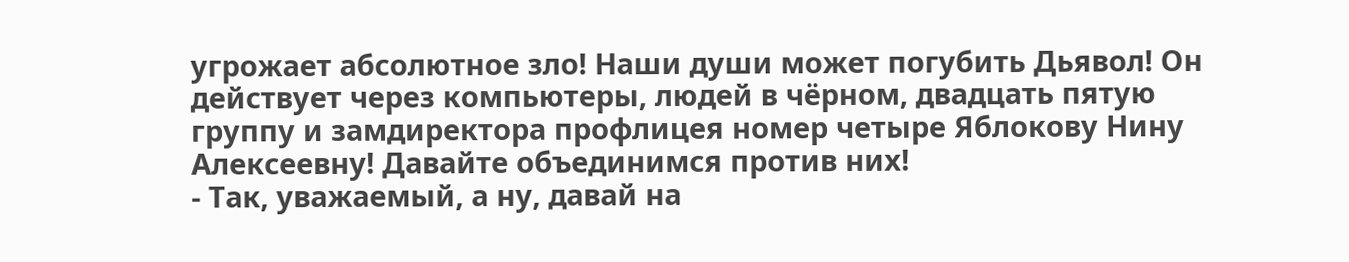угрожает абсолютное зло! Наши души может погубить Дьявол! Он действует через компьютеры, людей в чёрном, двадцать пятую группу и замдиректора профлицея номер четыре Яблокову Нину Алексеевну! Давайте объединимся против них!
- Так, уважаемый, а ну, давай на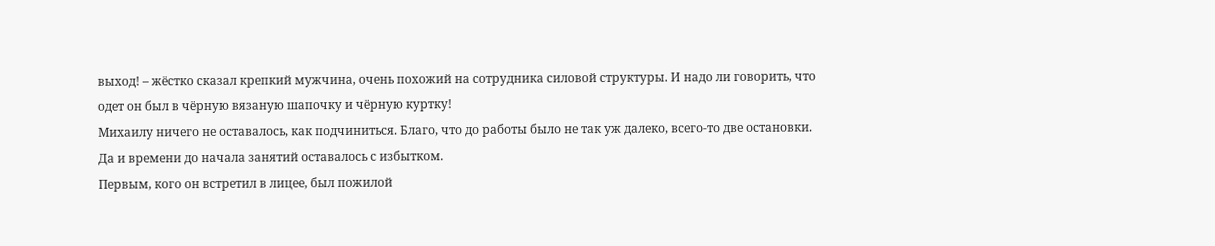выход! – жёстко сказал крепкий мужчина, очень похожий на сотрудника силовой структуры. И надо ли говорить, что одет он был в чёрную вязаную шапочку и чёрную куртку!
Михаилу ничего не оставалось, как подчиниться. Благо, что до работы было не так уж далеко, всего-то две остановки. Да и времени до начала занятий оставалось с избытком.
Первым, кого он встретил в лицее, был пожилой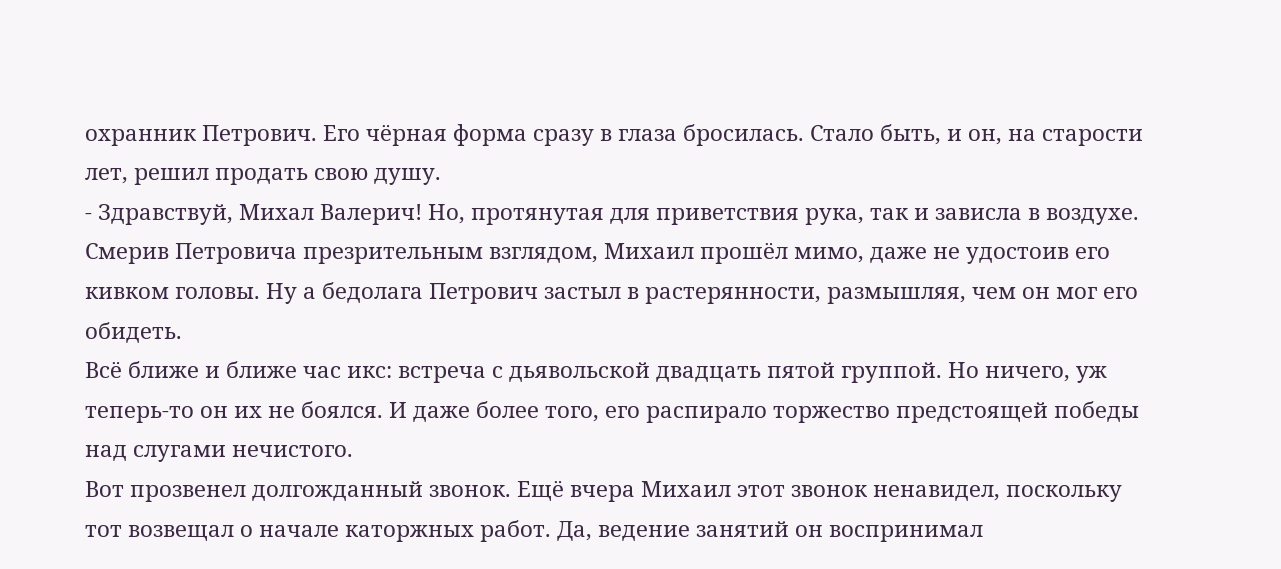охранник Петрович. Его чёрная форма сразу в глаза бросилась. Стало быть, и он, на старости лет, решил продать свою душу.
- Здравствуй, Михал Валерич! Но, протянутая для приветствия рука, так и зависла в воздухе. Смерив Петровича презрительным взглядом, Михаил прошёл мимо, даже не удостоив его кивком головы. Ну а бедолага Петрович застыл в растерянности, размышляя, чем он мог его обидеть.
Всё ближе и ближе час икс: встреча с дьявольской двадцать пятой группой. Но ничего, уж теперь-то он их не боялся. И даже более того, его распирало торжество предстоящей победы над слугами нечистого.
Вот прозвенел долгожданный звонок. Ещё вчера Михаил этот звонок ненавидел, поскольку тот возвещал о начале каторжных работ. Да, ведение занятий он воспринимал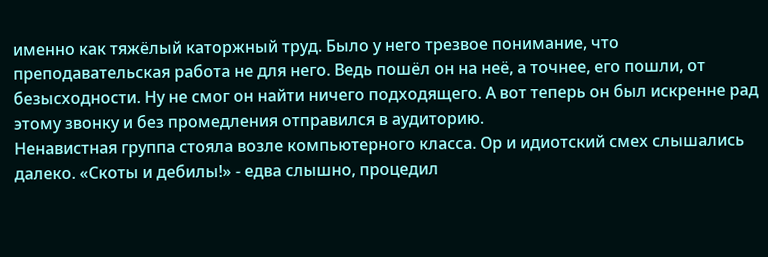именно как тяжёлый каторжный труд. Было у него трезвое понимание, что преподавательская работа не для него. Ведь пошёл он на неё, а точнее, его пошли, от безысходности. Ну не смог он найти ничего подходящего. А вот теперь он был искренне рад этому звонку и без промедления отправился в аудиторию.
Ненавистная группа стояла возле компьютерного класса. Ор и идиотский смех слышались далеко. «Скоты и дебилы!» - едва слышно, процедил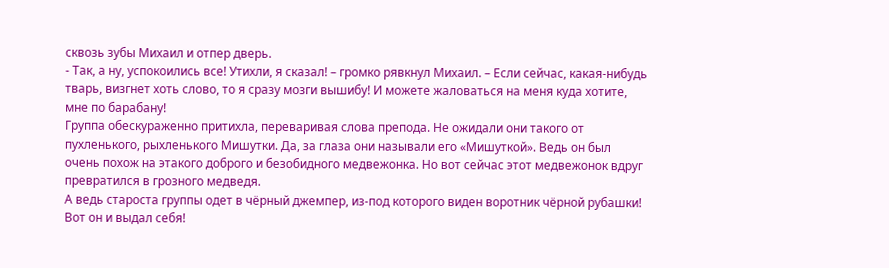сквозь зубы Михаил и отпер дверь.
- Так, а ну, успокоились все! Утихли, я сказал! – громко рявкнул Михаил. – Если сейчас, какая-нибудь тварь, визгнет хоть слово, то я сразу мозги вышибу! И можете жаловаться на меня куда хотите, мне по барабану!
Группа обескураженно притихла, переваривая слова препода. Не ожидали они такого от пухленького, рыхленького Мишутки. Да, за глаза они называли его «Мишуткой». Ведь он был очень похож на этакого доброго и безобидного медвежонка. Но вот сейчас этот медвежонок вдруг превратился в грозного медведя.
А ведь староста группы одет в чёрный джемпер, из-под которого виден воротник чёрной рубашки! Вот он и выдал себя!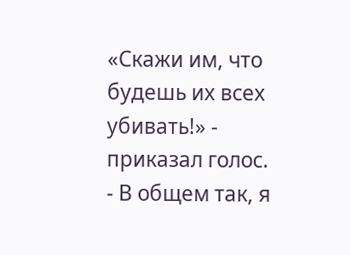«Скажи им, что будешь их всех убивать!» - приказал голос.
- В общем так, я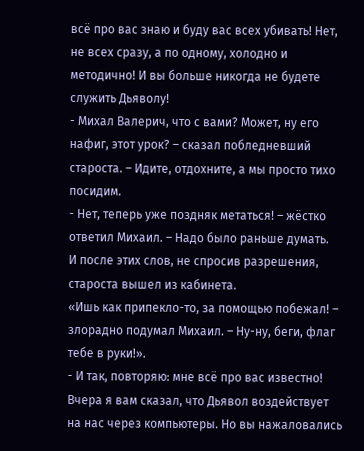всё про вас знаю и буду вас всех убивать! Нет, не всех сразу, а по одному, холодно и методично! И вы больше никогда не будете служить Дьяволу!
- Михал Валерич, что с вами? Может, ну его нафиг, этот урок? – сказал побледневший староста. – Идите, отдохните, а мы просто тихо посидим.
- Нет, теперь уже поздняк метаться! – жёстко ответил Михаил. – Надо было раньше думать.
И после этих слов, не спросив разрешения, староста вышел из кабинета.
«Ишь как припекло-то, за помощью побежал! – злорадно подумал Михаил. – Ну-ну, беги, флаг тебе в руки!».
- И так, повторяю: мне всё про вас известно! Вчера я вам сказал, что Дьявол воздействует на нас через компьютеры. Но вы нажаловались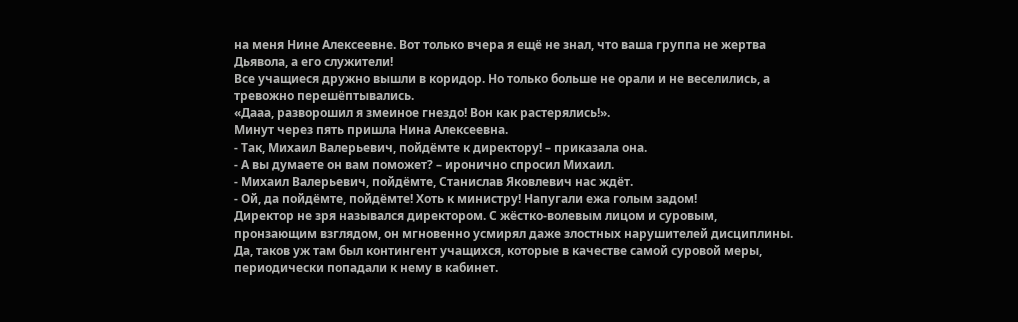на меня Нине Алексеевне. Вот только вчера я ещё не знал, что ваша группа не жертва Дьявола, а его служители!
Все учащиеся дружно вышли в коридор. Но только больше не орали и не веселились, а тревожно перешёптывались.
«Дааа, разворошил я змеиное гнездо! Вон как растерялись!».
Минут через пять пришла Нина Алексеевна.
- Так, Михаил Валерьевич, пойдёмте к директору! – приказала она.
- А вы думаете он вам поможет? – иронично спросил Михаил.
- Михаил Валерьевич, пойдёмте, Станислав Яковлевич нас ждёт.
- Ой, да пойдёмте, пойдёмте! Хоть к министру! Напугали ежа голым задом!
Директор не зря назывался директором. С жёстко-волевым лицом и суровым, пронзающим взглядом, он мгновенно усмирял даже злостных нарушителей дисциплины. Да, таков уж там был контингент учащихся, которые в качестве самой суровой меры, периодически попадали к нему в кабинет.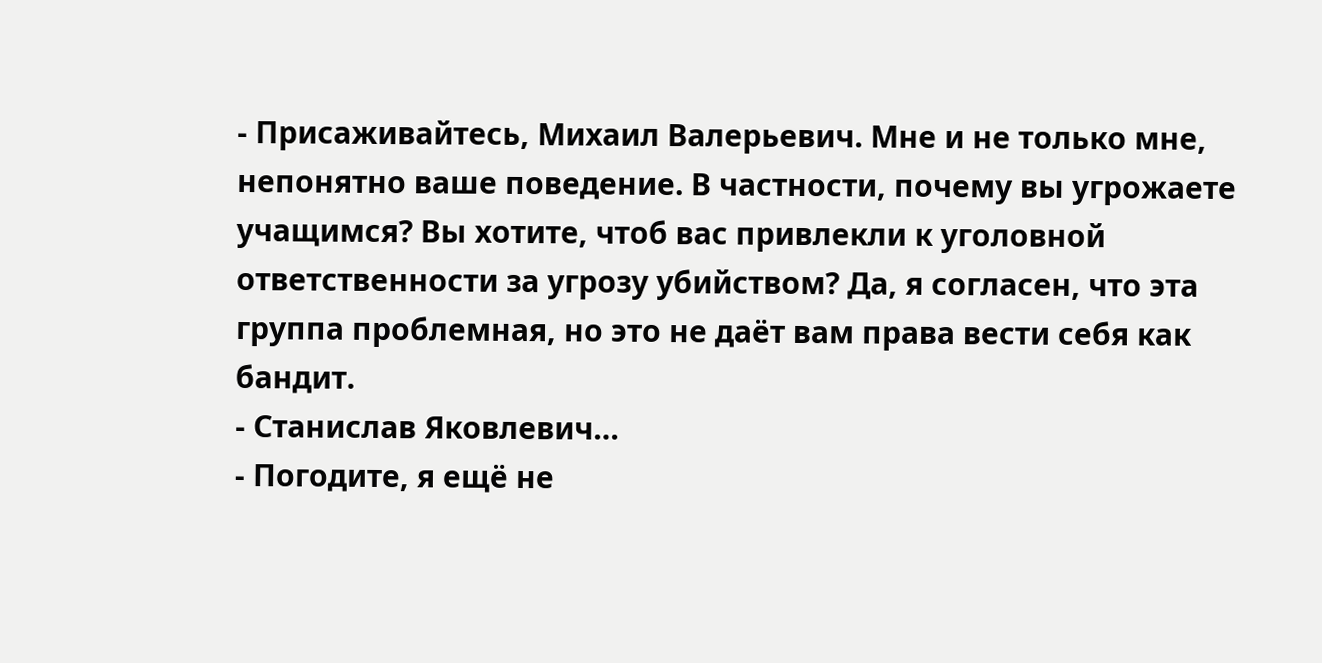- Присаживайтесь, Михаил Валерьевич. Мне и не только мне, непонятно ваше поведение. В частности, почему вы угрожаете учащимся? Вы хотите, чтоб вас привлекли к уголовной ответственности за угрозу убийством? Да, я согласен, что эта группа проблемная, но это не даёт вам права вести себя как бандит.
- Станислав Яковлевич…
- Погодите, я ещё не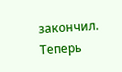закончил. Теперь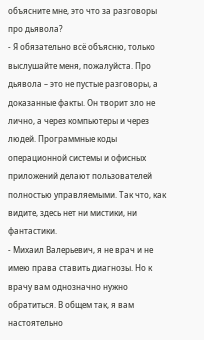объясните мне, это что за разговоры про дьявола?
- Я обязательно всё объясню, только выслушайте меня, пожалуйста. Про дьявола – это не пустые разговоры, а доказанные факты. Он творит зло не лично, а через компьютеры и через людей. Программные коды операционной системы и офисных приложений делают пользователей полностью управляемыми. Так что, как видите, здесь нет ни мистики, ни фантастики.
- Михаил Валерьевич, я не врач и не имею права ставить диагнозы. Но к врачу вам однозначно нужно обратиться. В общем так, я вам настоятельно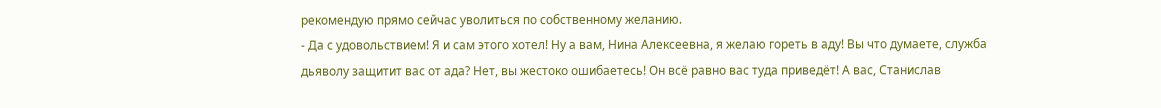рекомендую прямо сейчас уволиться по собственному желанию.
- Да с удовольствием! Я и сам этого хотел! Ну а вам, Нина Алексеевна, я желаю гореть в аду! Вы что думаете, служба дьяволу защитит вас от ада? Нет, вы жестоко ошибаетесь! Он всё равно вас туда приведёт! А вас, Станислав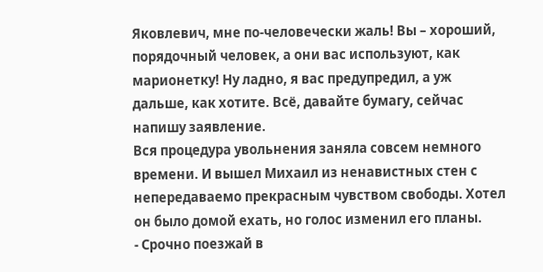Яковлевич, мне по-человечески жаль! Вы – хороший, порядочный человек, а они вас используют, как марионетку! Ну ладно, я вас предупредил, а уж дальше, как хотите. Всё, давайте бумагу, сейчас напишу заявление.
Вся процедура увольнения заняла совсем немного времени. И вышел Михаил из ненавистных стен с непередаваемо прекрасным чувством свободы. Хотел он было домой ехать, но голос изменил его планы.
- Срочно поезжай в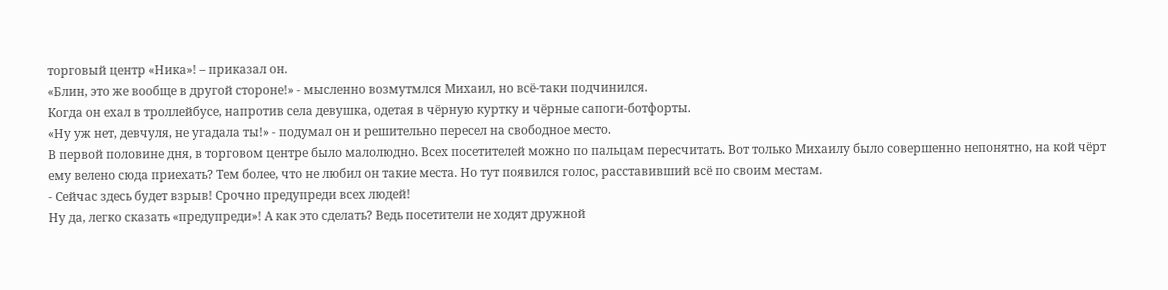торговый центр «Ника»! – приказал он.
«Блин, это же вообще в другой стороне!» - мысленно возмутмлся Михаил, но всё-таки подчинился.
Когда он ехал в троллейбусе, напротив села девушка, одетая в чёрную куртку и чёрные сапоги-ботфорты.
«Ну уж нет, девчуля, не угадала ты!» - подумал он и решительно пересел на свободное место.
В первой половине дня, в торговом центре было малолюдно. Всех посетителей можно по пальцам пересчитать. Вот только Михаилу было совершенно непонятно, на кой чёрт ему велено сюда приехать? Тем более, что не любил он такие места. Но тут появился голос, расставивший всё по своим местам.
- Сейчас здесь будет взрыв! Срочно предупреди всех людей!
Ну да, легко сказать «предупреди»! А как это сделать? Ведь посетители не ходят дружной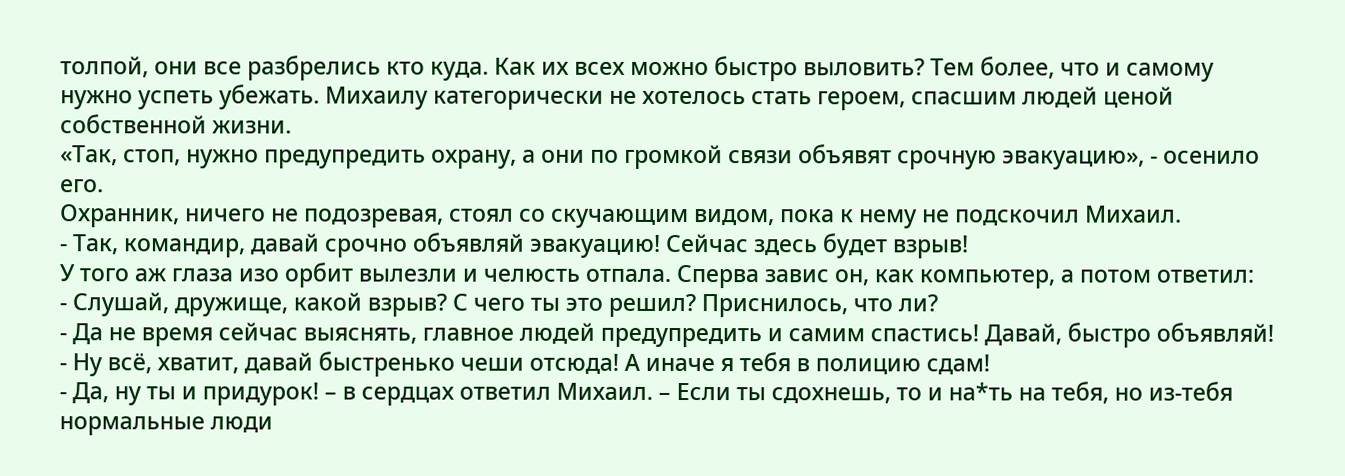толпой, они все разбрелись кто куда. Как их всех можно быстро выловить? Тем более, что и самому нужно успеть убежать. Михаилу категорически не хотелось стать героем, спасшим людей ценой собственной жизни.
«Так, стоп, нужно предупредить охрану, а они по громкой связи объявят срочную эвакуацию», - осенило его.
Охранник, ничего не подозревая, стоял со скучающим видом, пока к нему не подскочил Михаил.
- Так, командир, давай срочно объявляй эвакуацию! Сейчас здесь будет взрыв!
У того аж глаза изо орбит вылезли и челюсть отпала. Сперва завис он, как компьютер, а потом ответил:
- Слушай, дружище, какой взрыв? С чего ты это решил? Приснилось, что ли?
- Да не время сейчас выяснять, главное людей предупредить и самим спастись! Давай, быстро объявляй!
- Ну всё, хватит, давай быстренько чеши отсюда! А иначе я тебя в полицию сдам!
- Да, ну ты и придурок! – в сердцах ответил Михаил. – Если ты сдохнешь, то и на*ть на тебя, но из-тебя нормальные люди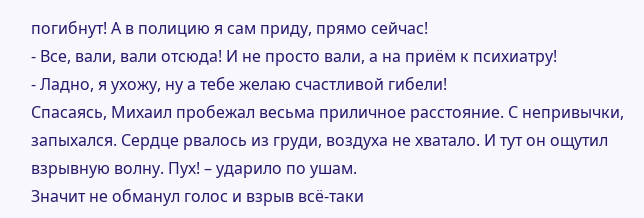погибнут! А в полицию я сам приду, прямо сейчас!
- Все, вали, вали отсюда! И не просто вали, а на приём к психиатру!
- Ладно, я ухожу, ну а тебе желаю счастливой гибели!
Спасаясь, Михаил пробежал весьма приличное расстояние. С непривычки, запыхался. Сердце рвалось из груди, воздуха не хватало. И тут он ощутил взрывную волну. Пух! – ударило по ушам.
Значит не обманул голос и взрыв всё-таки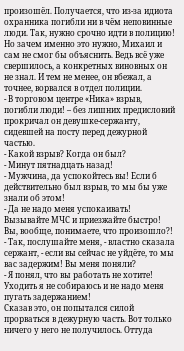произошёл. Получается, что из-за идиота охранника погибли ни в чём неповинные люди. Так, нужно срочно идти в полицию! Но зачем именно это нужно, Михаил и сам не смог бы объяснить. Ведь всё уже свершилось, а конкретных виновных он не знал. И тем не менее, он вбежал, а точнее, ворвался в отдел полиции.
- В торговом центре «Ника» взрыв, погибли люди! – без лишних предисловий прокричал он девушке-сержанту, сидевшей на посту перед дежурной частью.
- Какой взрыв? Когда он был?
- Минут пятнадцать назад!
- Мужчина, да успокойтесь вы! Если б действительно был взрыв, то мы бы уже знали об этом!
- Да не надо меня успокаивать! Вызывайте МЧС и приезжайте быстро! Вы, вообще, понимаете, что произошло?!
- Так, послушайте меня, - властно сказала сержант, - если вы сейчас не уйдёте, то мы вас задержим! Вы меня поняли?
- Я понял, что вы работать не хотите! Уходить я не собираюсь и не надо меня пугать задержанием!
Сказав это, он попытался силой прорваться в дежурную часть. Вот только ничего у него не получилось. Оттуда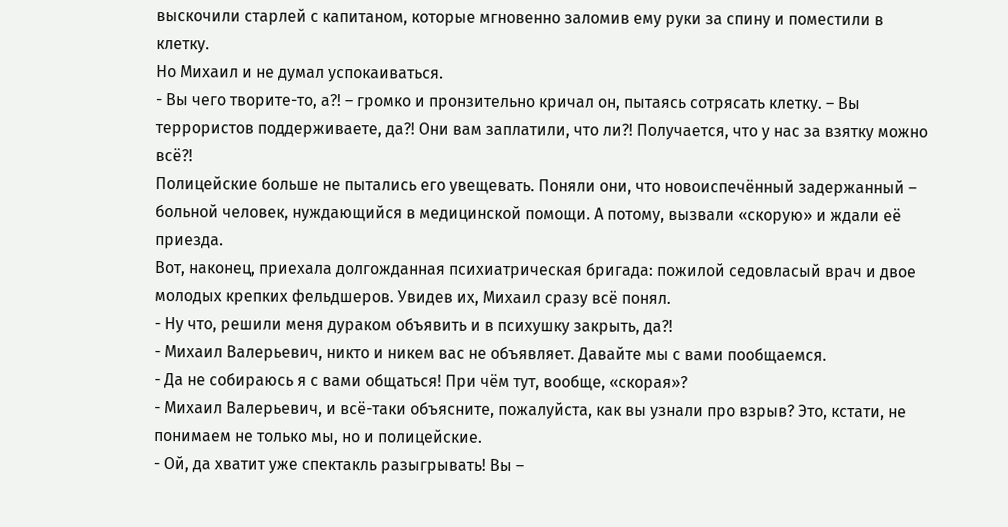выскочили старлей с капитаном, которые мгновенно заломив ему руки за спину и поместили в клетку.
Но Михаил и не думал успокаиваться.
- Вы чего творите-то, а?! – громко и пронзительно кричал он, пытаясь сотрясать клетку. – Вы террористов поддерживаете, да?! Они вам заплатили, что ли?! Получается, что у нас за взятку можно всё?!
Полицейские больше не пытались его увещевать. Поняли они, что новоиспечённый задержанный – больной человек, нуждающийся в медицинской помощи. А потому, вызвали «скорую» и ждали её приезда.
Вот, наконец, приехала долгожданная психиатрическая бригада: пожилой седовласый врач и двое молодых крепких фельдшеров. Увидев их, Михаил сразу всё понял.
- Ну что, решили меня дураком объявить и в психушку закрыть, да?!
- Михаил Валерьевич, никто и никем вас не объявляет. Давайте мы с вами пообщаемся.
- Да не собираюсь я с вами общаться! При чём тут, вообще, «скорая»?
- Михаил Валерьевич, и всё-таки объясните, пожалуйста, как вы узнали про взрыв? Это, кстати, не понимаем не только мы, но и полицейские.
- Ой, да хватит уже спектакль разыгрывать! Вы –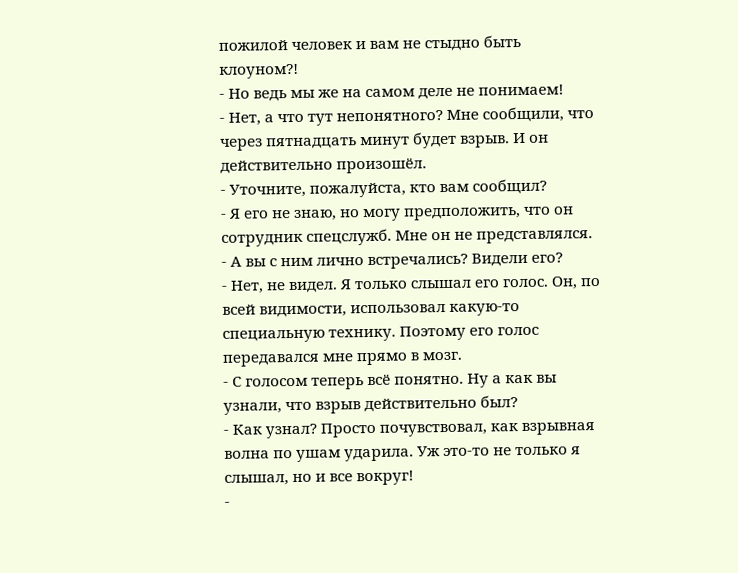пожилой человек и вам не стыдно быть клоуном?!
- Но ведь мы же на самом деле не понимаем!
- Нет, а что тут непонятного? Мне сообщили, что через пятнадцать минут будет взрыв. И он действительно произошёл.
- Уточните, пожалуйста, кто вам сообщил?
- Я его не знаю, но могу предположить, что он сотрудник спецслужб. Мне он не представлялся.
- А вы с ним лично встречались? Видели его?
- Нет, не видел. Я только слышал его голос. Он, по всей видимости, использовал какую-то специальную технику. Поэтому его голос передавался мне прямо в мозг.
- С голосом теперь всё понятно. Ну а как вы узнали, что взрыв действительно был?
- Как узнал? Просто почувствовал, как взрывная волна по ушам ударила. Уж это-то не только я слышал, но и все вокруг!
-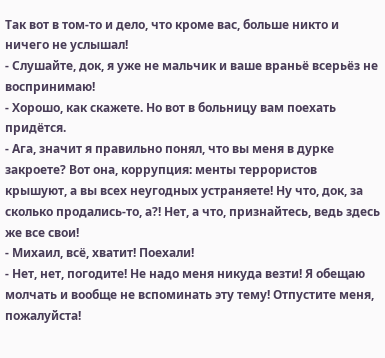Так вот в том-то и дело, что кроме вас, больше никто и ничего не услышал!
- Слушайте, док, я уже не мальчик и ваше враньё всерьёз не воспринимаю!
- Хорошо, как скажете. Но вот в больницу вам поехать придётся.
- Ага, значит я правильно понял, что вы меня в дурке закроете? Вот она, коррупция: менты террористов крышуют, а вы всех неугодных устраняете! Ну что, док, за сколько продались-то, а?! Нет, а что, признайтесь, ведь здесь же все свои!
- Михаил, всё, хватит! Поехали!
- Нет, нет, погодите! Не надо меня никуда везти! Я обещаю молчать и вообще не вспоминать эту тему! Отпустите меня, пожалуйста!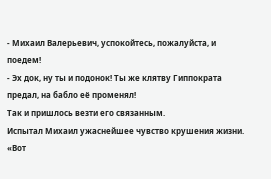- Михаил Валерьевич, успокойтесь, пожалуйста, и поедем!
- Эх док, ну ты и подонок! Ты же клятву Гиппократа предал, на бабло её променял!
Так и пришлось везти его связанным.
Испытал Михаил ужаснейшее чувство крушения жизни. «Вот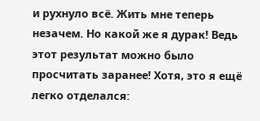и рухнуло всё. Жить мне теперь незачем. Но какой же я дурак! Ведь этот результат можно было просчитать заранее! Хотя, это я ещё легко отделался: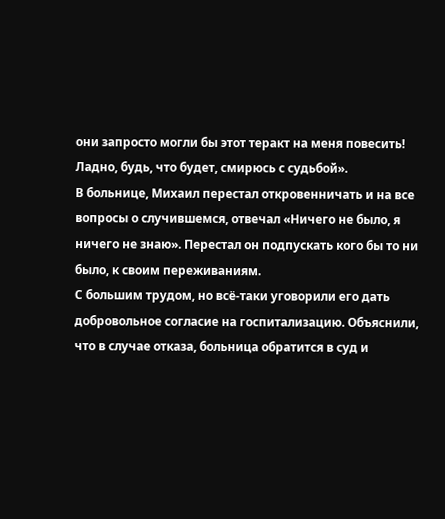они запросто могли бы этот теракт на меня повесить! Ладно, будь, что будет, смирюсь с судьбой».
В больнице, Михаил перестал откровенничать и на все вопросы о случившемся, отвечал «Ничего не было, я ничего не знаю». Перестал он подпускать кого бы то ни было, к своим переживаниям.
С большим трудом, но всё-таки уговорили его дать добровольное согласие на госпитализацию. Объяснили, что в случае отказа, больница обратится в суд и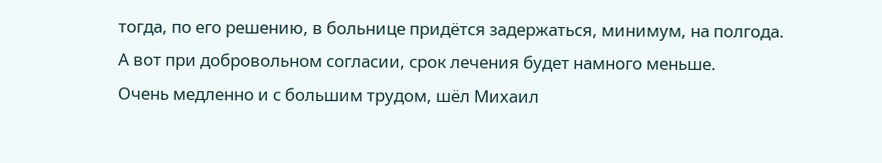тогда, по его решению, в больнице придётся задержаться, минимум, на полгода. А вот при добровольном согласии, срок лечения будет намного меньше.
Очень медленно и с большим трудом, шёл Михаил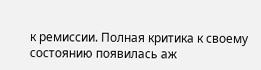к ремиссии. Полная критика к своему состоянию появилась аж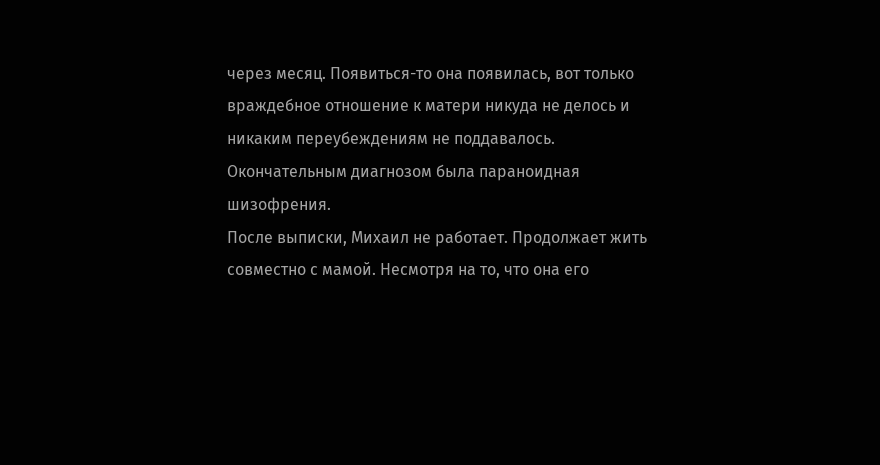через месяц. Появиться-то она появилась, вот только враждебное отношение к матери никуда не делось и никаким переубеждениям не поддавалось. Окончательным диагнозом была параноидная шизофрения.
После выписки, Михаил не работает. Продолжает жить совместно с мамой. Несмотря на то, что она его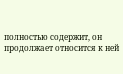полностью содержит, он продолжает относится к ней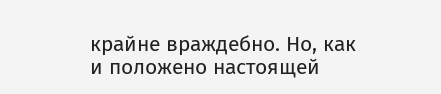крайне враждебно. Но, как и положено настоящей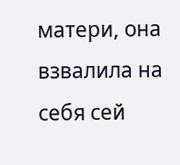матери, она взвалила на себя сей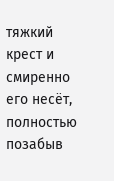тяжкий крест и смиренно его несёт, полностью позабыв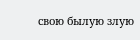свою былую злую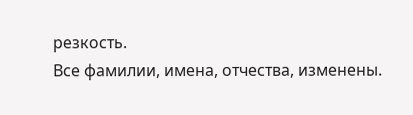резкость.
Все фамилии, имена, отчества, изменены.